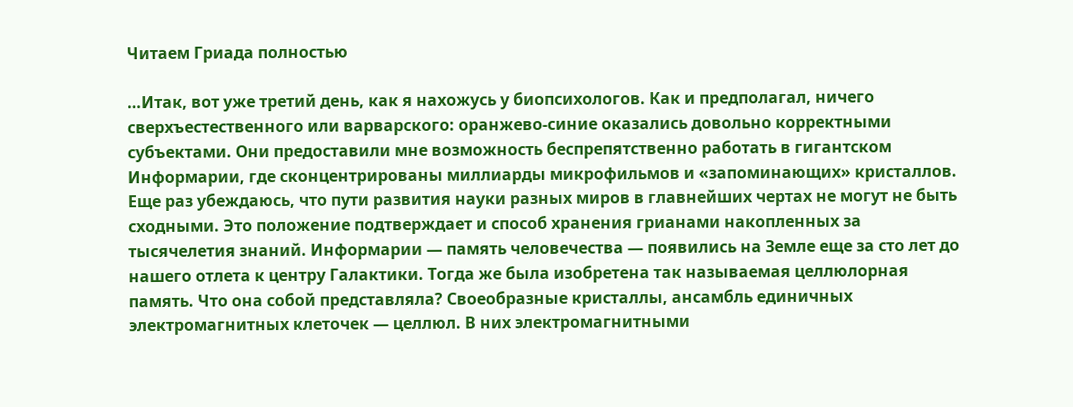Читаем Гриада полностью

…Итак, вот уже третий день, как я нахожусь у биопсихологов. Как и предполагал, ничего сверхъестественного или варварского: оранжево-синие оказались довольно корректными субъектами. Они предоставили мне возможность беспрепятственно работать в гигантском Информарии, где сконцентрированы миллиарды микрофильмов и «запоминающих» кристаллов. Еще раз убеждаюсь, что пути развития науки разных миров в главнейших чертах не могут не быть сходными. Это положение подтверждает и способ хранения грианами накопленных за тысячелетия знаний. Информарии — память человечества — появились на Земле еще за сто лет до нашего отлета к центру Галактики. Тогда же была изобретена так называемая целлюлорная память. Что она собой представляла? Своеобразные кристаллы, ансамбль единичных электромагнитных клеточек — целлюл. В них электромагнитными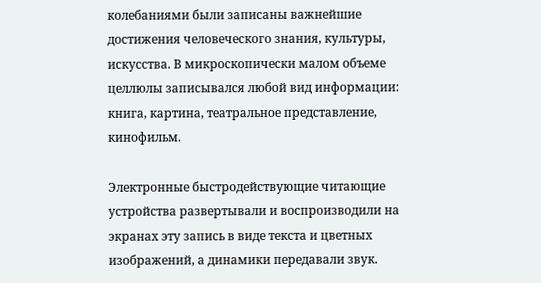колебаниями были записаны важнейшие достижения человеческого знания, культуры, искусства. В микроскопически малом объеме целлюлы записывался любой вид информации: книга, картина, театральное представление, кинофильм.

Электронные быстродействующие читающие устройства развертывали и воспроизводили на экранах эту запись в виде текста и цветных изображений, а динамики передавали звук.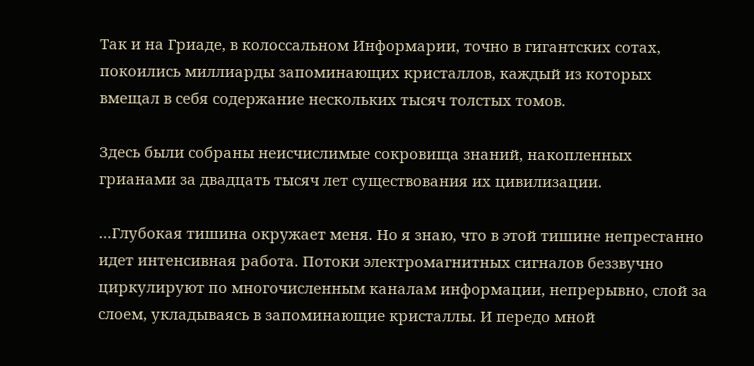Так и на Гриаде, в колоссальном Информарии, точно в гигантских сотах, покоились миллиарды запоминающих кристаллов, каждый из которых вмещал в себя содержание нескольких тысяч толстых томов.

Здесь были собраны неисчислимые сокровища знаний, накопленных грианами за двадцать тысяч лет существования их цивилизации.

…Глубокая тишина окружает меня. Но я знаю, что в этой тишине непрестанно идет интенсивная работа. Потоки электромагнитных сигналов беззвучно циркулируют по многочисленным каналам информации, непрерывно, слой за слоем, укладываясь в запоминающие кристаллы. И передо мной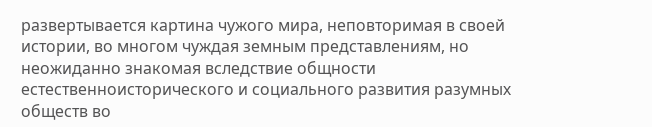развертывается картина чужого мира, неповторимая в своей истории, во многом чуждая земным представлениям, но неожиданно знакомая вследствие общности естественноисторического и социального развития разумных обществ во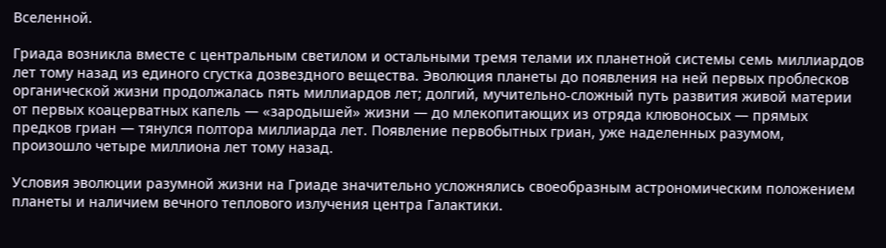Вселенной.

Гриада возникла вместе с центральным светилом и остальными тремя телами их планетной системы семь миллиардов лет тому назад из единого сгустка дозвездного вещества. Эволюция планеты до появления на ней первых проблесков органической жизни продолжалась пять миллиардов лет; долгий, мучительно-сложный путь развития живой материи от первых коацерватных капель — «зародышей» жизни — до млекопитающих из отряда клювоносых — прямых предков гриан — тянулся полтора миллиарда лет. Появление первобытных гриан, уже наделенных разумом, произошло четыре миллиона лет тому назад.

Условия эволюции разумной жизни на Гриаде значительно усложнялись своеобразным астрономическим положением планеты и наличием вечного теплового излучения центра Галактики.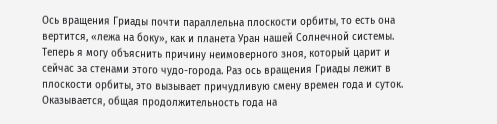Ось вращения Гриады почти параллельна плоскости орбиты, то есть она вертится, «лежа на боку», как и планета Уран нашей Солнечной системы. Теперь я могу объяснить причину неимоверного зноя, который царит и сейчас за стенами этого чудо-города. Раз ось вращения Гриады лежит в плоскости орбиты, это вызывает причудливую смену времен года и суток. Оказывается, общая продолжительность года на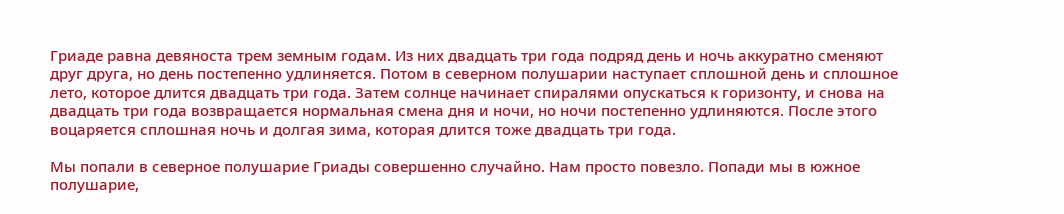Гриаде равна девяноста трем земным годам. Из них двадцать три года подряд день и ночь аккуратно сменяют друг друга, но день постепенно удлиняется. Потом в северном полушарии наступает сплошной день и сплошное лето, которое длится двадцать три года. Затем солнце начинает спиралями опускаться к горизонту, и снова на двадцать три года возвращается нормальная смена дня и ночи, но ночи постепенно удлиняются. После этого воцаряется сплошная ночь и долгая зима, которая длится тоже двадцать три года.

Мы попали в северное полушарие Гриады совершенно случайно. Нам просто повезло. Попади мы в южное полушарие,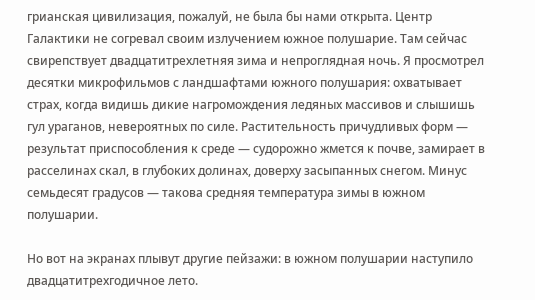грианская цивилизация, пожалуй, не была бы нами открыта. Центр Галактики не согревал своим излучением южное полушарие. Там сейчас свирепствует двадцатитрехлетняя зима и непроглядная ночь. Я просмотрел десятки микрофильмов с ландшафтами южного полушария: охватывает страх, когда видишь дикие нагромождения ледяных массивов и слышишь гул ураганов, невероятных по силе. Растительность причудливых форм — результат приспособления к среде — судорожно жмется к почве, замирает в расселинах скал, в глубоких долинах, доверху засыпанных снегом. Минус семьдесят градусов — такова средняя температура зимы в южном полушарии.

Но вот на экранах плывут другие пейзажи: в южном полушарии наступило двадцатитрехгодичное лето.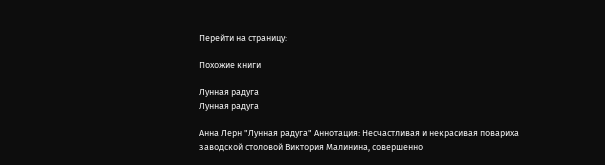Перейти на страницу:

Похожие книги

Лунная радуга
Лунная радуга

Анна Лерн "Лунная радуга" Аннотация: Несчастливая и некрасивая повариха заводской столовой Виктория Малинина, совершенно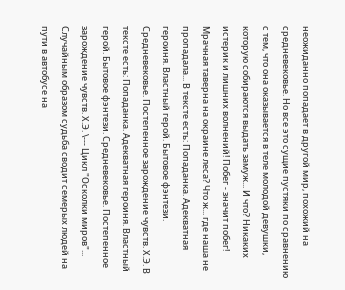неожиданно попадает в другой мир, похожий на средневековье. Но все это сущие пустяки по сравнению с тем, что она оказывается в теле молодой девушки, которую собираются выдать замуж... И что? Никаких истерик и лишних волнений! Побег - значит побег! Мрачная таверна на окраине леса? Что ж... где наша не пропадала... В тексте есть: Попаданка. Адекватная героиня. Властный герой. Бытовое фэнтези. Средневековье. Постепенное зарождение чувств. Х.Э. В тексте есть: Попаданка. Адекватная героиня. Властный герой. Бытовое фэнтези. Средневековье. Постепенное зарождение чувств. Х.Э. \--- Цикл "Осколки миров"... Случайным образом судьба сводит семерых людей на пути в автобусе на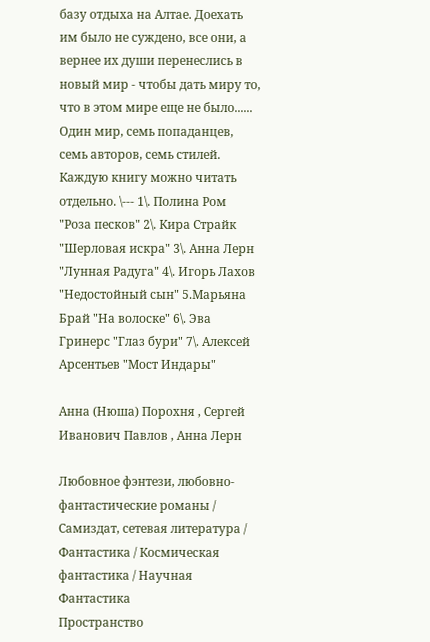базу отдыха на Алтае. Доехать им было не суждено, все они, а вернее их души перенеслись в новый мир - чтобы дать миру то, что в этом мире еще не было...... Один мир, семь попаданцев, семь авторов, семь стилей. Каждую книгу можно читать отдельно. \--- 1\. Полина Ром "Роза песков" 2\. Кира Страйк "Шерловая искра" 3\. Анна Лерн "Лунная Радуга" 4\. Игорь Лахов "Недостойный сын" 5.Марьяна Брай "На волоске" 6\. Эва Гринерс "Глаз бури" 7\. Алексей Арсентьев "Мост Индары"

Анна (Нюша) Порохня , Сергей Иванович Павлов , Анна Лерн

Любовное фэнтези, любовно-фантастические романы / Самиздат, сетевая литература / Фантастика / Космическая фантастика / Научная Фантастика
Пространство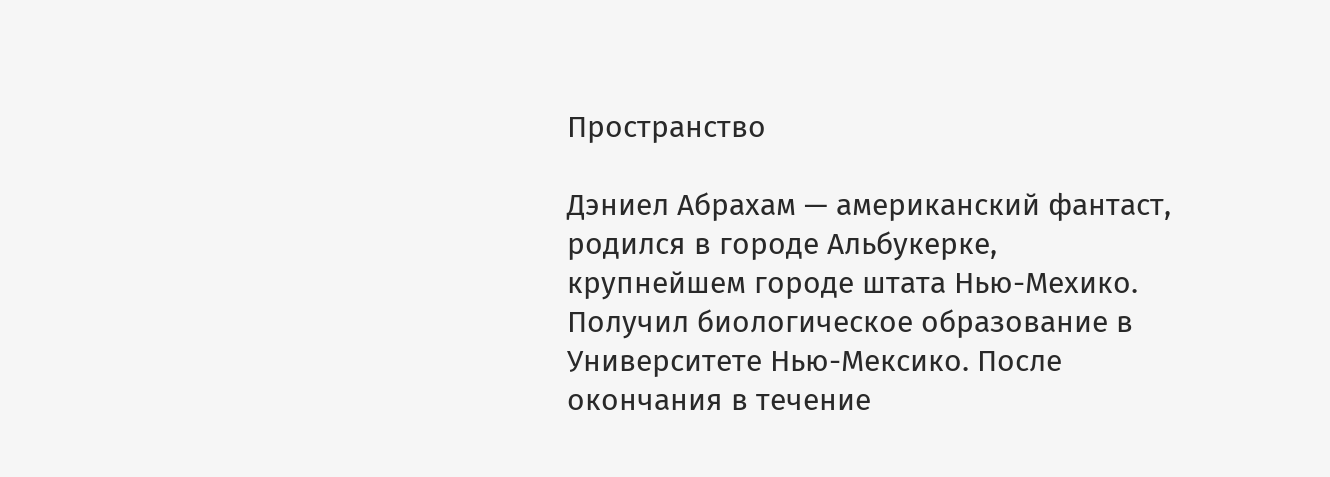Пространство

Дэниел Абрахам — американский фантаст, родился в городе Альбукерке, крупнейшем городе штата Нью-Мехико. Получил биологическое образование в Университете Нью-Мексико. После окончания в течение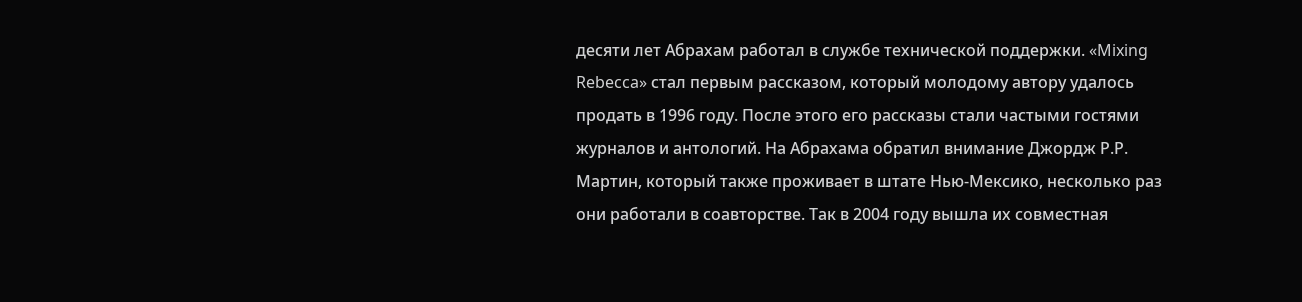десяти лет Абрахам работал в службе технической поддержки. «Mixing Rebecca» стал первым рассказом, который молодому автору удалось продать в 1996 году. После этого его рассказы стали частыми гостями журналов и антологий. На Абрахама обратил внимание Джордж Р.Р. Мартин, который также проживает в штате Нью-Мексико, несколько раз они работали в соавторстве. Так в 2004 году вышла их совместная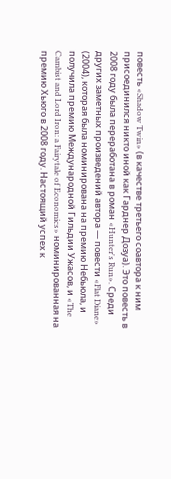повесть «Shadow Twin» (в качестве третьего соавтора к ним присоединился никто иной как Гарднер Дозуа). Это повесть в 2008 году была переработана в роман «Hunter's Run». Среди других заметных произведений автора — повести «Flat Diane» (2004), которая была номинирована на премию Небьюла, и получила премию Международной Гильдии Ужасов, и «The Cambist and Lord Iron: a Fairytale of Economics» номинированная на премию Хьюго в 2008 году. Настоящий успех к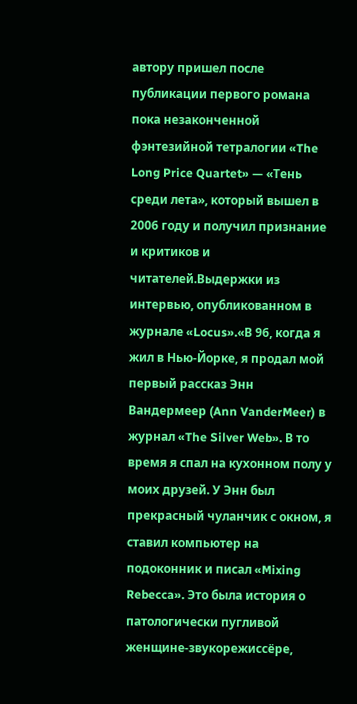автору пришел после публикации первого романа пока незаконченной фэнтезийной тетралогии «The Long Price Quartet» — «Тень среди лета», который вышел в 2006 году и получил признание и критиков и читателей.Выдержки из интервью, опубликованном в журнале «Locus».«В 96, когда я жил в Нью-Йорке, я продал мой первый рассказ Энн Вандермеер (Ann VanderMeer) в журнал «The Silver Web». В то время я спал на кухонном полу у моих друзей. У Энн был прекрасный чуланчик с окном, я ставил компьютер на подоконник и писал «Mixing Rebecca». Это была история о патологически пугливой женщине-звукорежиссёре,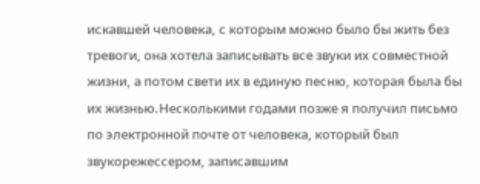искавшей человека, с которым можно было бы жить без тревоги, она хотела записывать все звуки их совместной жизни, а потом свети их в единую песню, которая была бы их жизнью.Несколькими годами позже я получил письмо по электронной почте от человека, который был звукорежессером, записавшим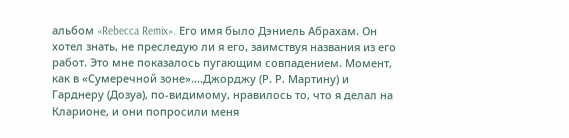альбом «Rebecca Remix». Его имя было Дэниель Абрахам. Он хотел знать, не преследую ли я его, заимствуя названия из его работ. Это мне показалось пугающим совпадением. Момент, как в «Сумеречной зоне»....Джорджу (Р. Р. Мартину) и Гарднеру (Дозуа), по-видимому, нравилось то, что я делал на Кларионе, и они попросили меня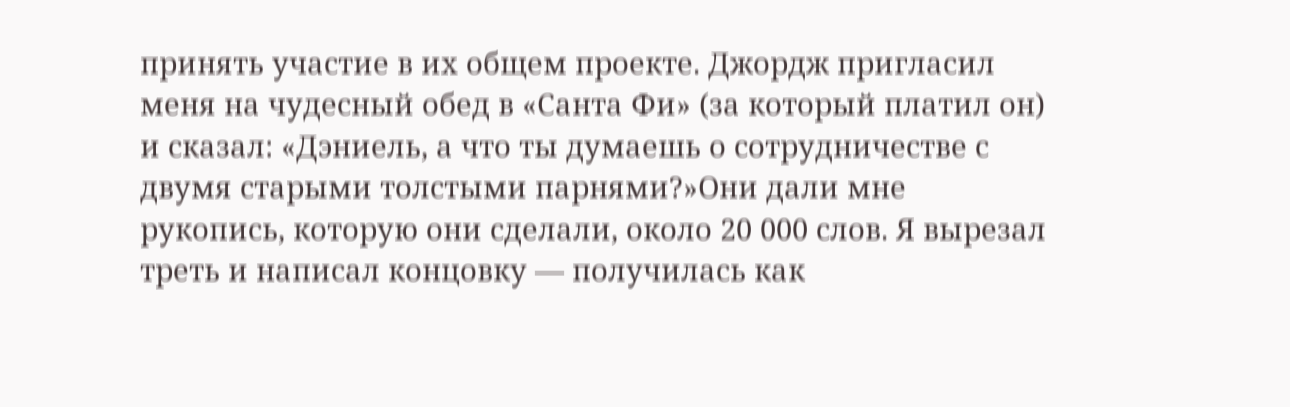принять участие в их общем проекте. Джордж пригласил меня на чудесный обед в «Санта Фи» (за который платил он) и сказал: «Дэниель, а что ты думаешь о сотрудничестве с двумя старыми толстыми парнями?»Они дали мне рукопись, которую они сделали, около 20 000 слов. Я вырезал треть и написал концовку — получилась как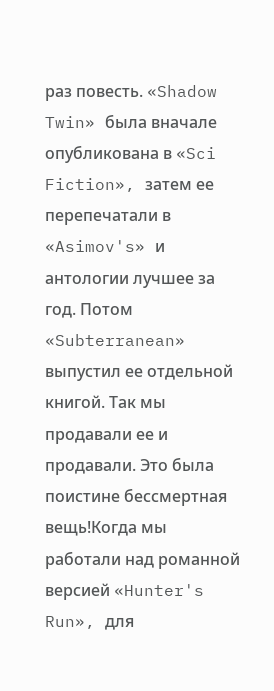раз повесть. «Shadow Twin» была вначале опубликована в «Sci Fiction», затем ее перепечатали в «Asimov's» и антологии лучшее за год. Потом «Subterranean» выпустил ее отдельной книгой. Так мы продавали ее и продавали. Это была поистине бессмертная вещь!Когда мы работали над романной версией «Hunter's Run», для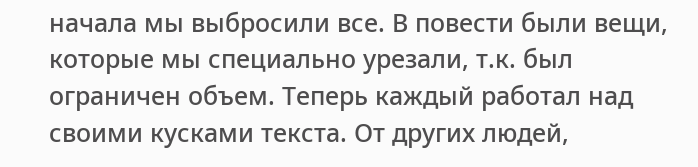начала мы выбросили все. В повести были вещи, которые мы специально урезали, т.к. был ограничен объем. Теперь каждый работал над своими кусками текста. От других людей,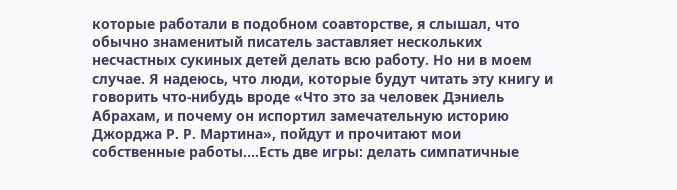которые работали в подобном соавторстве, я слышал, что обычно знаменитый писатель заставляет нескольких несчастных сукиных детей делать всю работу. Но ни в моем случае. Я надеюсь, что люди, которые будут читать эту книгу и говорить что-нибудь вроде «Что это за человек Дэниель Абрахам, и почему он испортил замечательную историю Джорджа Р. Р. Мартина», пойдут и прочитают мои собственные работы....Есть две игры: делать симпатичные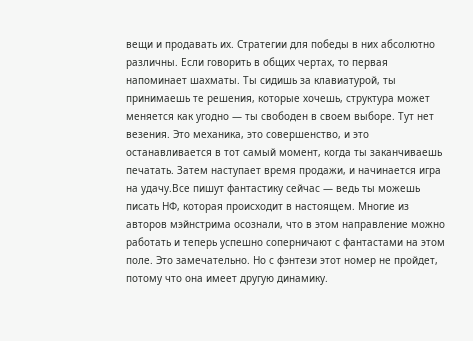вещи и продавать их. Стратегии для победы в них абсолютно различны. Если говорить в общих чертах, то первая напоминает шахматы. Ты сидишь за клавиатурой, ты принимаешь те решения, которые хочешь, структура может меняется как угодно — ты свободен в своем выборе. Тут нет везения. Это механика, это совершенство, и это останавливается в тот самый момент, когда ты заканчиваешь печатать. Затем наступает время продажи, и начинается игра на удачу.Все пишут фантастику сейчас — ведь ты можешь писать НФ, которая происходит в настоящем. Многие из авторов мэйнстрима осознали, что в этом направление можно работать и теперь успешно соперничают с фантастами на этом поле. Это замечательно. Но с фэнтези этот номер не пройдет, потому что она имеет другую динамику.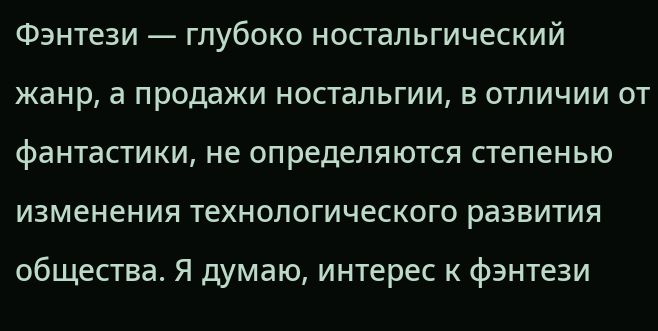Фэнтези — глубоко ностальгический жанр, а продажи ностальгии, в отличии от фантастики, не определяются степенью изменения технологического развития общества. Я думаю, интерес к фэнтези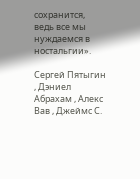сохранится, ведь все мы нуждаемся в ностальгии».

Сергей Пятыгин , Дэниел Абрахам , Алекс Вав , Джеймс С.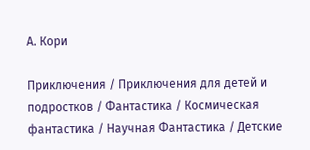А. Кори

Приключения / Приключения для детей и подростков / Фантастика / Космическая фантастика / Научная Фантастика / Детские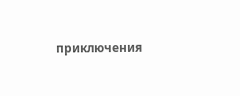приключения